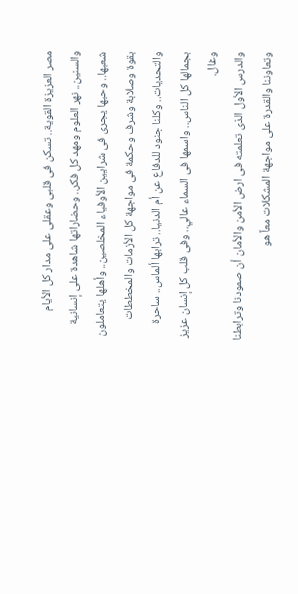مصر العزيزة القوية.. تسكن فى قلبى وعقلى على مدار كل الأيام والسنين.. نهر العلوم ومهد كل فكر.. وحضاراتها شاهدة على إنسانية شعبها.. وحبها يجرى فى شرايين الأوفياء المخلصين.. وأهلها يتعاملون بقوة وصلابة وشرف وحكمة فى مواجهة كل الأزمات والمخططات والتحديات.. وكلنا جنود للدفاع عن أم الدنيا.. ترابها ألماس.. ساحرة بجمالها كل الناس.. واسمها فى السماء عالي.. وفى قلب كل إنسان عزيز وغال.
والدرس الأول الذى تعلمته فى ارض الأمن والأمان أن صمودنا وترابطنا وتعاوننا والقدرة على مواجهة المشكلات معاً هو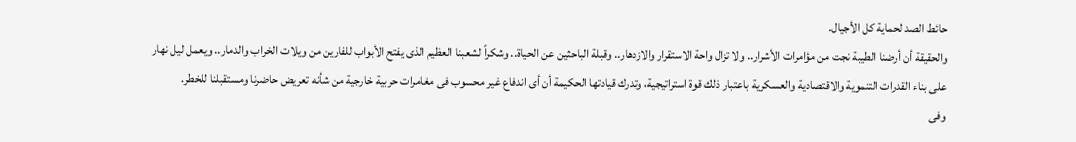حائط الصد لحماية كل الأجيال.
والحقيقة أن أرضنا الطيبة نجت من مؤامرات الأشرار.. ولا تزال واحة الاستقرار والازدهار.. وقبلة الباحثين عن الحياة.. وشكراً لشعبنا العظيم الذى يفتح الأبواب للفارين من ويلات الخراب والدمار.. ويعمل ليل نهار على بناء القدرات التنموية والاقتصادية والعسكرية باعتبار ذلك قوة استراتيجية، وتدرك قيادتها الحكيمة أن أى اندفاع غير محسوب فى مغامرات حربية خارجية من شأنه تعريض حاضرنا ومستقبلنا للخطر.
وفى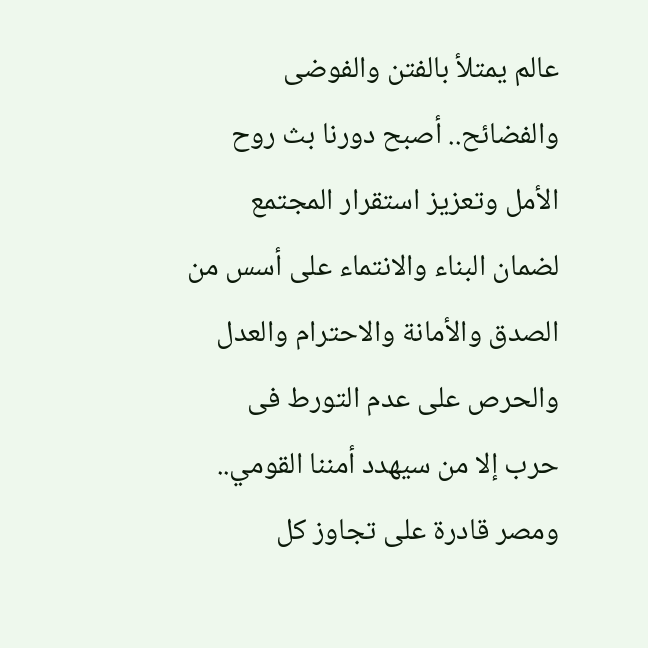عالم يمتلأ بالفتن والفوضى والفضائح.. أصبح دورنا بث روح الأمل وتعزيز استقرار المجتمع لضمان البناء والانتماء على أسس من الصدق والأمانة والاحترام والعدل والحرص على عدم التورط فى حرب إلا من سيهدد أمننا القومي.. ومصر قادرة على تجاوز كل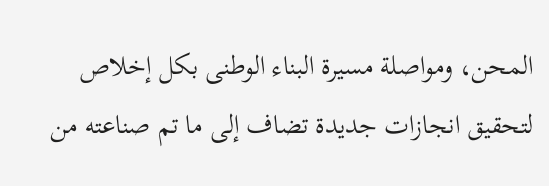المحن، ومواصلة مسيرة البناء الوطنى بكل إخلاص لتحقيق انجازات جديدة تضاف إلى ما تم صناعته من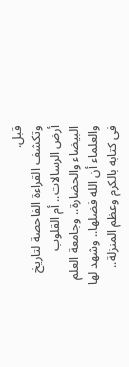قبل.
وتكشف القراءة الفاحصة لتاريخ أرض الرسالات.. أم القلوب البيضاء والحضارة.. وجامعة العلم والعلماء أن الله فضلها.. وشهد لها فى كتابه بالكرم وعظم المنزلة..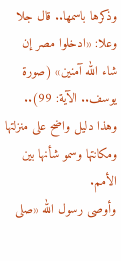وذكرها باسمها.. قال جلا وعلا: «ادخلوا مصر إن شاء الله آمنين» (صورة يوسف.. الآية: 99).. وهذا دليل واضح على منزلتها ومكانتها وسمو شأنها بين الأمم.
وأوصى رسول الله «صلى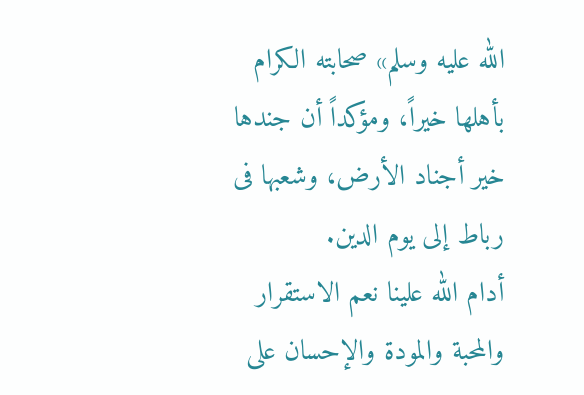الله عليه وسلم» صحابته الكرام بأهلها خيراً، ومؤكداً أن جندها خير أجناد الأرض، وشعبها فى رباط إلى يوم الدين.
أدام الله علينا نعم الاستقرار والمحبة والمودة والإحسان على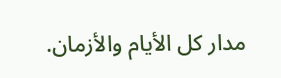مدار كل الأيام والأزمان.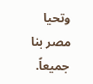وتحيا مصر بنا جميعاً.